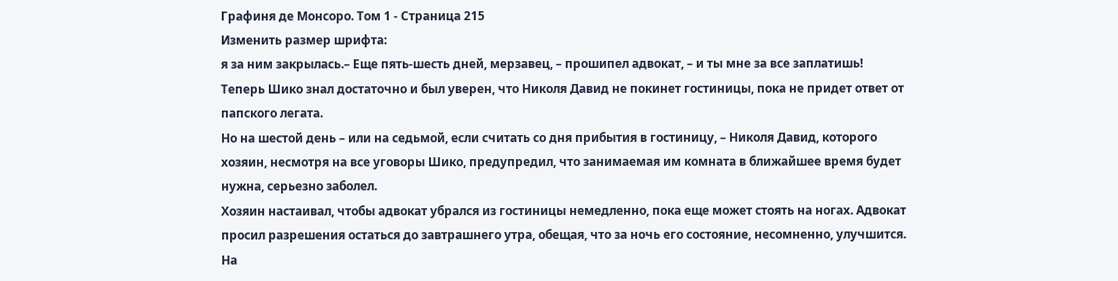Графиня де Монсоро. Том 1 - Страница 215
Изменить размер шрифта:
я за ним закрылась.– Еще пять-шесть дней, мерзавец, – прошипел адвокат, – и ты мне за все заплатишь!
Теперь Шико знал достаточно и был уверен, что Николя Давид не покинет гостиницы, пока не придет ответ от папского легата.
Но на шестой день – или на седьмой, если считать со дня прибытия в гостиницу, – Николя Давид, которого хозяин, несмотря на все уговоры Шико, предупредил, что занимаемая им комната в ближайшее время будет нужна, серьезно заболел.
Хозяин настаивал, чтобы адвокат убрался из гостиницы немедленно, пока еще может стоять на ногах. Адвокат просил разрешения остаться до завтрашнего утра, обещая, что за ночь его состояние, несомненно, улучшится. На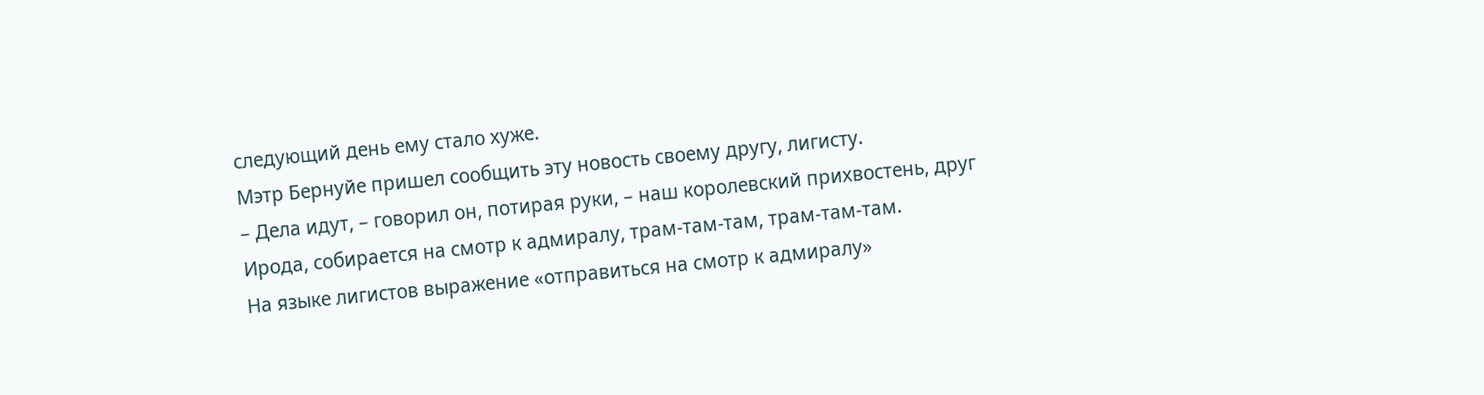следующий день ему стало хуже.
Мэтр Бернуйе пришел сообщить эту новость своему другу, лигисту.
– Дела идут, – говорил он, потирая руки, – наш королевский прихвостень, друг Ирода, собирается на смотр к адмиралу, трам-там-там, трам-там-там.
На языке лигистов выражение «отправиться на смотр к адмиралу»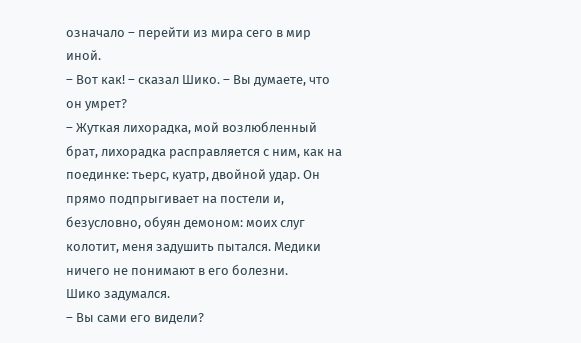означало – перейти из мира сего в мир иной.
– Вот как! – сказал Шико. – Вы думаете, что он умрет?
– Жуткая лихорадка, мой возлюбленный брат, лихорадка расправляется с ним, как на поединке: тьерс, куатр, двойной удар. Он прямо подпрыгивает на постели и, безусловно, обуян демоном: моих слуг колотит, меня задушить пытался. Медики ничего не понимают в его болезни.
Шико задумался.
– Вы сами его видели?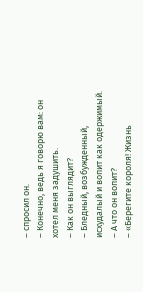– спросил он.
– Конечно, ведь я говорю вам: он хотел меня задушить.
– Как он выглядит?
– Бледный, возбужденный, исхудалый и вопит как одержимый.
– А что он вопит?
– «Берегите короля! Жизнь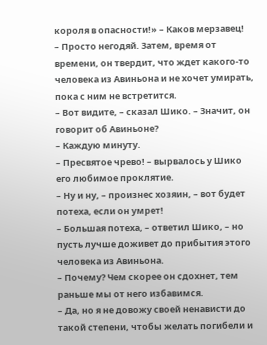короля в опасности!» – Каков мерзавец!
– Просто негодяй. Затем, время от времени, он твердит, что ждет какого-то человека из Авиньона и не хочет умирать, пока с ним не встретится.
– Вот видите, – сказал Шико. – Значит, он говорит об Авиньоне?
– Каждую минуту.
– Пресвятое чрево! – вырвалось у Шико его любимое проклятие.
– Ну и ну, – произнес хозяин, – вот будет потеха, если он умрет!
– Большая потеха, – ответил Шико, – но пусть лучше доживет до прибытия этого человека из Авиньона.
– Почему? Чем скорее он сдохнет, тем раньше мы от него избавимся.
– Да, но я не довожу своей ненависти до такой степени, чтобы желать погибели и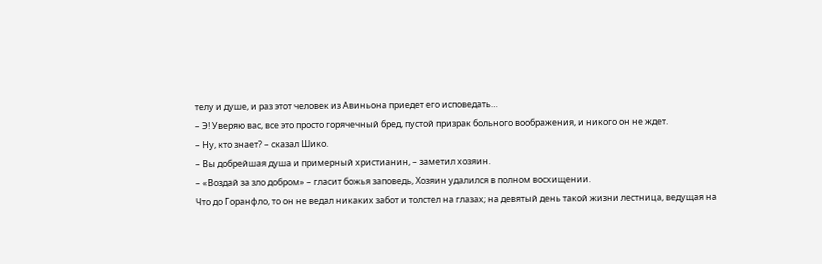телу и душе, и раз этот человек из Авиньона приедет его исповедать…
– Э! Уверяю вас, все это просто горячечный бред, пустой призрак больного воображения, и никого он не ждет.
– Ну, кто знает? – сказал Шико.
– Вы добрейшая душа и примерный христианин, – заметил хозяин.
– «Воздай за зло добром» – гласит божья заповедь, Хозяин удалился в полном восхищении.
Что до Горанфло, то он не ведал никаких забот и толстел на глазах; на девятый день такой жизни лестница, ведущая на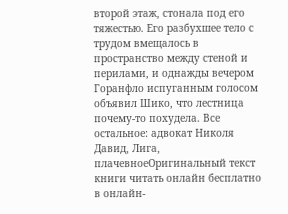второй этаж, стонала под его тяжестью. Его разбухшее тело с трудом вмещалось в пространство между стеной и перилами, и однажды вечером Горанфло испуганным голосом объявил Шико, что лестница почему-то похудела. Все остальное: адвокат Николя Давид, Лига, плачевноеОригинальный текст книги читать онлайн бесплатно в онлайн-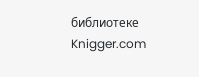библиотеке Knigger.com